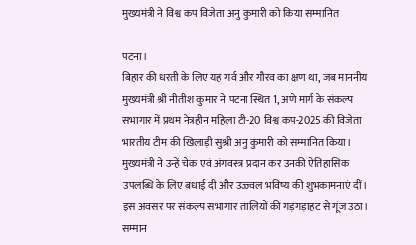मुख्यमंत्री ने विश्व कप विजेता अनु कुमारी को किया सम्मानित

पटना।
बिहार की धरती के लिए यह गर्व और गौरव का क्षण था, जब माननीय मुख्यमंत्री श्री नीतीश कुमार ने पटना स्थित 1, अणे मार्ग के संकल्प सभागार में प्रथम नेत्रहीन महिला टी-20 विश्व कप-2025 की विजेता भारतीय टीम की खिलाड़ी सुश्री अनु कुमारी को सम्मानित किया। मुख्यमंत्री ने उन्हें चेक एवं अंगवस्त्र प्रदान कर उनकी ऐतिहासिक उपलब्धि के लिए बधाई दी और उज्ज्वल भविष्य की शुभकामनाएं दीं। इस अवसर पर संकल्प सभागार तालियों की गड़गड़ाहट से गूंज उठा।
सम्मान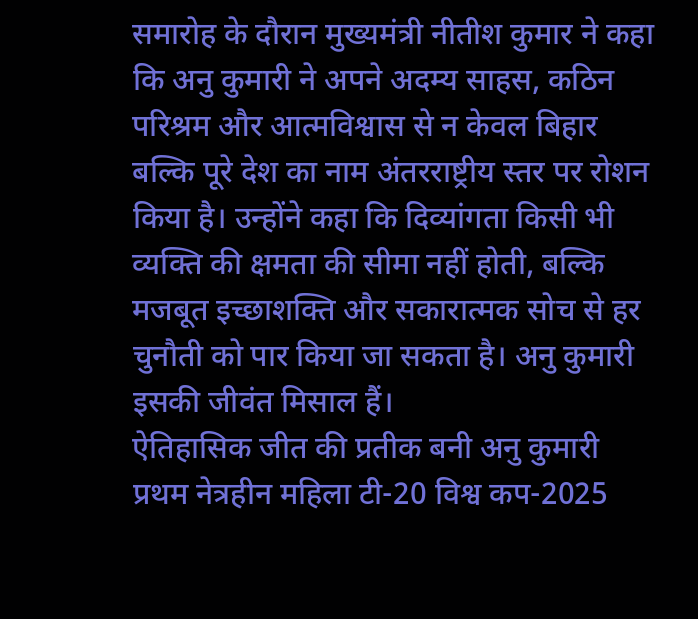समारोह के दौरान मुख्यमंत्री नीतीश कुमार ने कहा कि अनु कुमारी ने अपने अदम्य साहस, कठिन परिश्रम और आत्मविश्वास से न केवल बिहार बल्कि पूरे देश का नाम अंतरराष्ट्रीय स्तर पर रोशन किया है। उन्होंने कहा कि दिव्यांगता किसी भी व्यक्ति की क्षमता की सीमा नहीं होती, बल्कि मजबूत इच्छाशक्ति और सकारात्मक सोच से हर चुनौती को पार किया जा सकता है। अनु कुमारी इसकी जीवंत मिसाल हैं।
ऐतिहासिक जीत की प्रतीक बनी अनु कुमारी
प्रथम नेत्रहीन महिला टी-20 विश्व कप-2025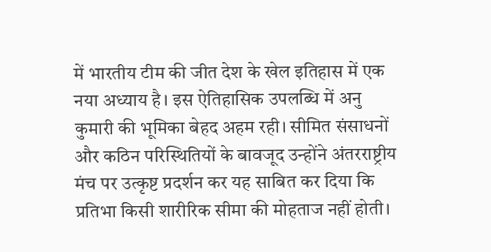में भारतीय टीम की जीत देश के खेल इतिहास में एक नया अध्याय है। इस ऐतिहासिक उपलब्धि में अनु कुमारी की भूमिका बेहद अहम रही। सीमित संसाधनों और कठिन परिस्थितियों के बावजूद उन्होंने अंतरराष्ट्रीय मंच पर उत्कृष्ट प्रदर्शन कर यह साबित कर दिया कि प्रतिभा किसी शारीरिक सीमा की मोहताज नहीं होती।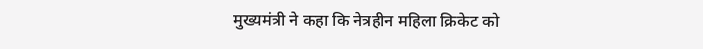मुख्यमंत्री ने कहा कि नेत्रहीन महिला क्रिकेट को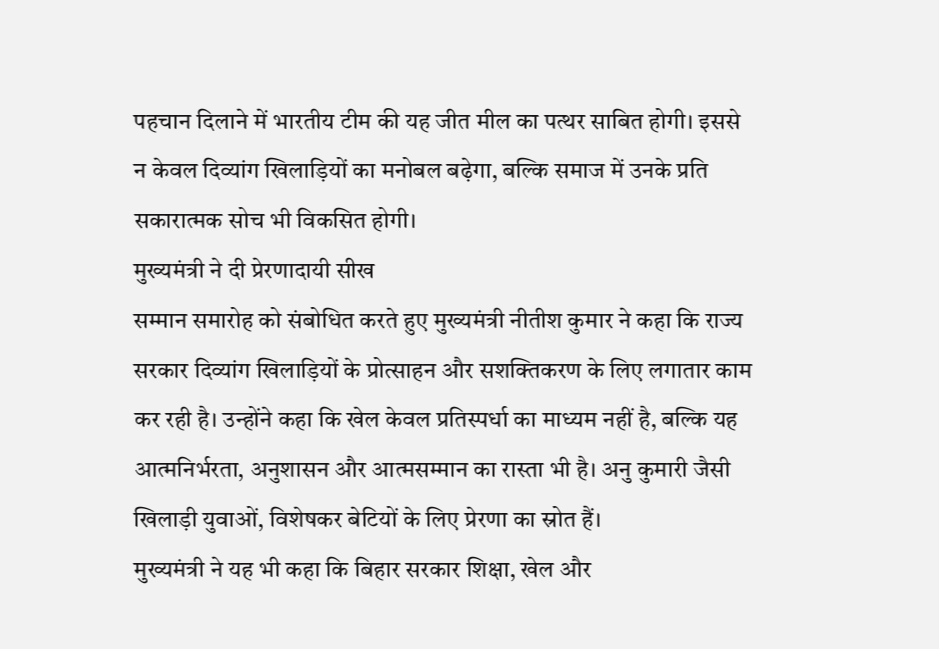पहचान दिलाने में भारतीय टीम की यह जीत मील का पत्थर साबित होगी। इससे न केवल दिव्यांग खिलाड़ियों का मनोबल बढ़ेगा, बल्कि समाज में उनके प्रति सकारात्मक सोच भी विकसित होगी।
मुख्यमंत्री ने दी प्रेरणादायी सीख
सम्मान समारोह को संबोधित करते हुए मुख्यमंत्री नीतीश कुमार ने कहा कि राज्य सरकार दिव्यांग खिलाड़ियों के प्रोत्साहन और सशक्तिकरण के लिए लगातार काम कर रही है। उन्होंने कहा कि खेल केवल प्रतिस्पर्धा का माध्यम नहीं है, बल्कि यह आत्मनिर्भरता, अनुशासन और आत्मसम्मान का रास्ता भी है। अनु कुमारी जैसी खिलाड़ी युवाओं, विशेषकर बेटियों के लिए प्रेरणा का स्रोत हैं।
मुख्यमंत्री ने यह भी कहा कि बिहार सरकार शिक्षा, खेल और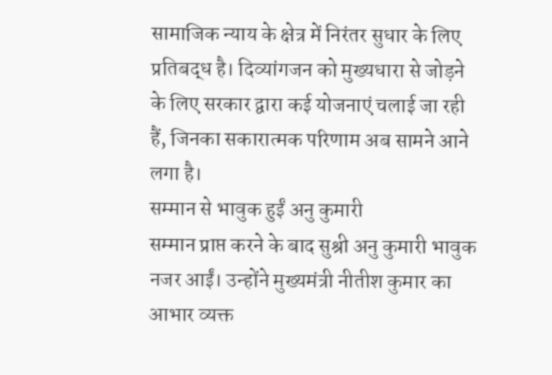सामाजिक न्याय के क्षेत्र में निरंतर सुधार के लिए प्रतिबद्ध है। दिव्यांगजन को मुख्यधारा से जोड़ने के लिए सरकार द्वारा कई योजनाएं चलाई जा रही हैं, जिनका सकारात्मक परिणाम अब सामने आने लगा है।
सम्मान से भावुक हुईं अनु कुमारी
सम्मान प्राप्त करने के बाद सुश्री अनु कुमारी भावुक नजर आईं। उन्होंने मुख्यमंत्री नीतीश कुमार का आभार व्यक्त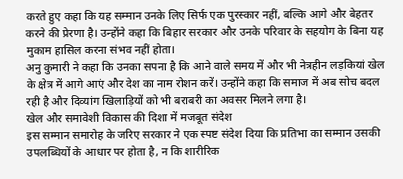करते हुए कहा कि यह सम्मान उनके लिए सिर्फ एक पुरस्कार नहीं, बल्कि आगे और बेहतर करने की प्रेरणा है। उन्होंने कहा कि बिहार सरकार और उनके परिवार के सहयोग के बिना यह मुकाम हासिल करना संभव नहीं होता।
अनु कुमारी ने कहा कि उनका सपना है कि आने वाले समय में और भी नेत्रहीन लड़कियां खेल के क्षेत्र में आगे आएं और देश का नाम रोशन करें। उन्होंने कहा कि समाज में अब सोच बदल रही है और दिव्यांग खिलाड़ियों को भी बराबरी का अवसर मिलने लगा है।
खेल और समावेशी विकास की दिशा में मजबूत संदेश
इस सम्मान समारोह के जरिए सरकार ने एक स्पष्ट संदेश दिया कि प्रतिभा का सम्मान उसकी उपलब्धियों के आधार पर होता है, न कि शारीरिक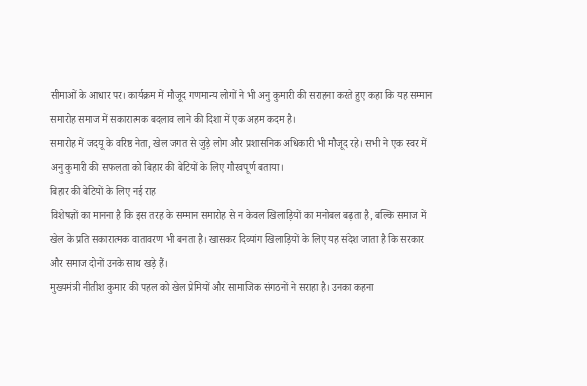सीमाओं के आधार पर। कार्यक्रम में मौजूद गणमान्य लोगों ने भी अनु कुमारी की सराहना करते हुए कहा कि यह सम्मान समारोह समाज में सकारात्मक बदलाव लाने की दिशा में एक अहम कदम है।
समारोह में जदयू के वरिष्ठ नेता, खेल जगत से जुड़े लोग और प्रशासनिक अधिकारी भी मौजूद रहे। सभी ने एक स्वर में अनु कुमारी की सफलता को बिहार की बेटियों के लिए गौरवपूर्ण बताया।
बिहार की बेटियों के लिए नई राह
विशेषज्ञों का मानना है कि इस तरह के सम्मान समारोह से न केवल खिलाड़ियों का मनोबल बढ़ता है, बल्कि समाज में खेल के प्रति सकारात्मक वातावरण भी बनता है। खासकर दिव्यांग खिलाड़ियों के लिए यह संदेश जाता है कि सरकार और समाज दोनों उनके साथ खड़े हैं।
मुख्यमंत्री नीतीश कुमार की पहल को खेल प्रेमियों और सामाजिक संगठनों ने सराहा है। उनका कहना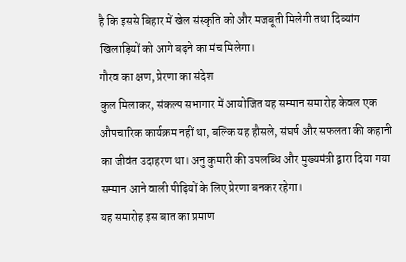है कि इससे बिहार में खेल संस्कृति को और मजबूती मिलेगी तथा दिव्यांग खिलाड़ियों को आगे बढ़ने का मंच मिलेगा।
गौरव का क्षण, प्रेरणा का संदेश
कुल मिलाकर, संकल्प सभागार में आयोजित यह सम्मान समारोह केवल एक औपचारिक कार्यक्रम नहीं था, बल्कि यह हौसले, संघर्ष और सफलता की कहानी का जीवंत उदाहरण था। अनु कुमारी की उपलब्धि और मुख्यमंत्री द्वारा दिया गया सम्मान आने वाली पीढ़ियों के लिए प्रेरणा बनकर रहेगा।
यह समारोह इस बात का प्रमाण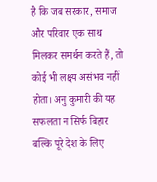है कि जब सरकार, समाज और परिवार एक साथ मिलकर समर्थन करते हैं, तो कोई भी लक्ष्य असंभव नहीं होता। अनु कुमारी की यह सफलता न सिर्फ बिहार बल्कि पूरे देश के लिए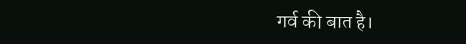गर्व की बात है।